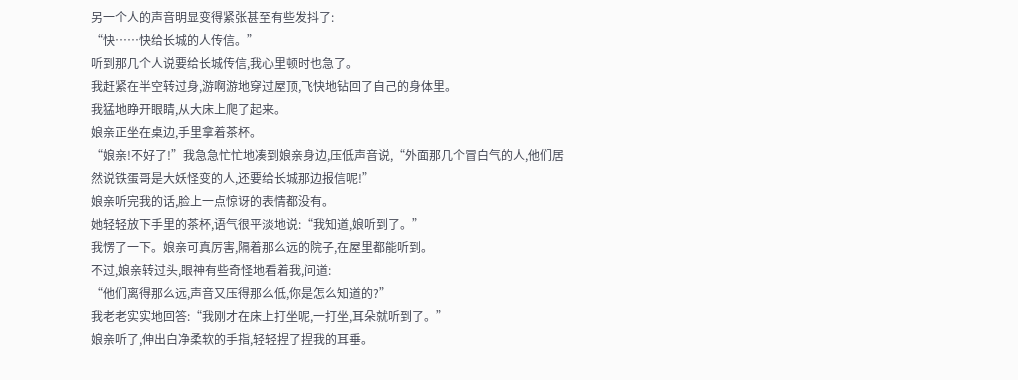另一个人的声音明显变得紧张甚至有些发抖了:
“快……快给长城的人传信。”
听到那几个人说要给长城传信,我心里顿时也急了。
我赶紧在半空转过身,游啊游地穿过屋顶,飞快地钻回了自己的身体里。
我猛地睁开眼睛,从大床上爬了起来。
娘亲正坐在桌边,手里拿着茶杯。
“娘亲!不好了!”我急急忙忙地凑到娘亲身边,压低声音说,“外面那几个冒白气的人,他们居然说铁蛋哥是大妖怪变的人,还要给长城那边报信呢!”
娘亲听完我的话,脸上一点惊讶的表情都没有。
她轻轻放下手里的茶杯,语气很平淡地说:“我知道,娘听到了。”
我愣了一下。娘亲可真厉害,隔着那么远的院子,在屋里都能听到。
不过,娘亲转过头,眼神有些奇怪地看着我,问道:
“他们离得那么远,声音又压得那么低,你是怎么知道的?”
我老老实实地回答:“我刚才在床上打坐呢,一打坐,耳朵就听到了。”
娘亲听了,伸出白净柔软的手指,轻轻捏了捏我的耳垂。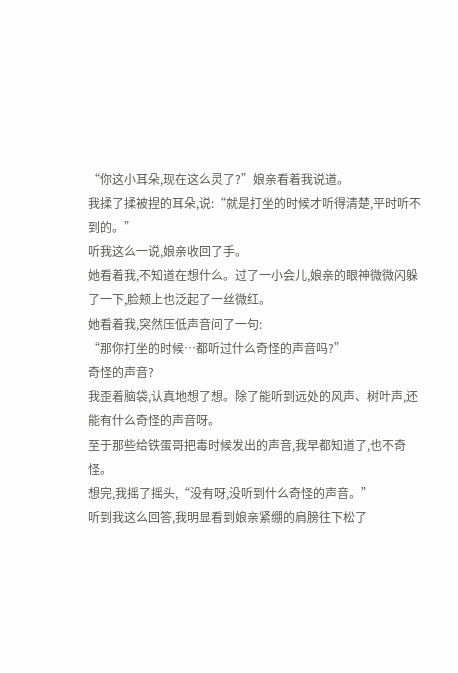“你这小耳朵,现在这么灵了?”娘亲看着我说道。
我揉了揉被捏的耳朵,说:“就是打坐的时候才听得清楚,平时听不到的。”
听我这么一说,娘亲收回了手。
她看着我,不知道在想什么。过了一小会儿,娘亲的眼神微微闪躲了一下,脸颊上也泛起了一丝微红。
她看着我,突然压低声音问了一句:
“那你打坐的时候…都听过什么奇怪的声音吗?”
奇怪的声音?
我歪着脑袋,认真地想了想。除了能听到远处的风声、树叶声,还能有什么奇怪的声音呀。
至于那些给铁蛋哥把毒时候发出的声音,我早都知道了,也不奇怪。
想完,我摇了摇头,“没有呀,没听到什么奇怪的声音。”
听到我这么回答,我明显看到娘亲紧绷的肩膀往下松了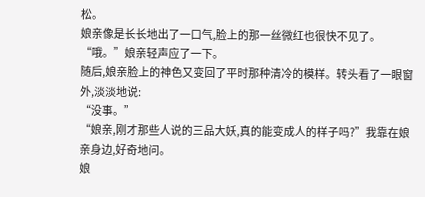松。
娘亲像是长长地出了一口气,脸上的那一丝微红也很快不见了。
“哦。”娘亲轻声应了一下。
随后,娘亲脸上的神色又变回了平时那种清冷的模样。转头看了一眼窗外,淡淡地说:
“没事。”
“娘亲,刚才那些人说的三品大妖,真的能变成人的样子吗?”我靠在娘亲身边,好奇地问。
娘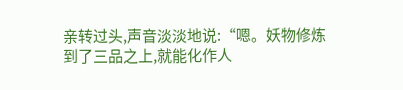亲转过头,声音淡淡地说:“嗯。妖物修炼到了三品之上,就能化作人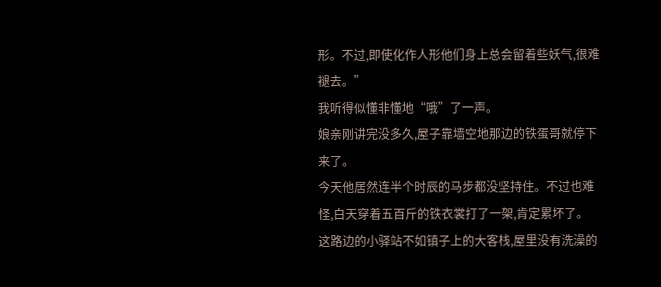形。不过,即使化作人形他们身上总会留着些妖气,很难褪去。”
我听得似懂非懂地“哦”了一声。
娘亲刚讲完没多久,屋子靠墙空地那边的铁蛋哥就停下来了。
今天他居然连半个时辰的马步都没坚持住。不过也难怪,白天穿着五百斤的铁衣裳打了一架,肯定累坏了。
这路边的小驿站不如镇子上的大客栈,屋里没有洗澡的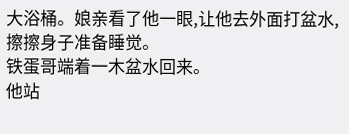大浴桶。娘亲看了他一眼,让他去外面打盆水,擦擦身子准备睡觉。
铁蛋哥端着一木盆水回来。
他站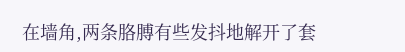在墙角,两条胳膊有些发抖地解开了套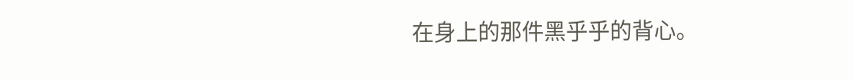在身上的那件黑乎乎的背心。